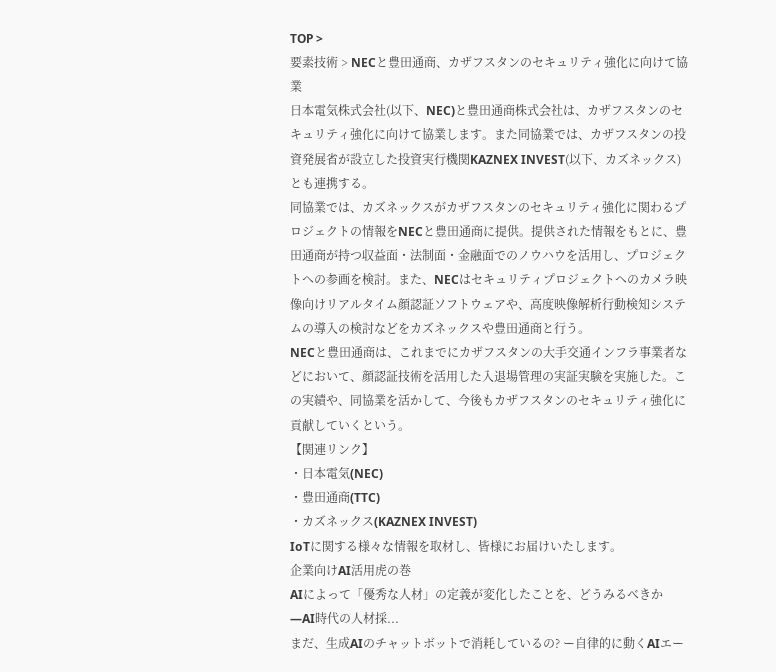TOP >
要素技術 > NECと豊田通商、カザフスタンのセキュリティ強化に向けて協業
日本電気株式会社(以下、NEC)と豊田通商株式会社は、カザフスタンのセキュリティ強化に向けて協業します。また同協業では、カザフスタンの投資発展省が設立した投資実行機関KAZNEX INVEST(以下、カズネックス)とも連携する。
同協業では、カズネックスがカザフスタンのセキュリティ強化に関わるプロジェクトの情報をNECと豊田通商に提供。提供された情報をもとに、豊田通商が持つ収益面・法制面・金融面でのノウハウを活用し、プロジェクトへの参画を検討。また、NECはセキュリティプロジェクトへのカメラ映像向けリアルタイム顔認証ソフトウェアや、高度映像解析行動検知システムの導入の検討などをカズネックスや豊田通商と行う。
NECと豊田通商は、これまでにカザフスタンの大手交通インフラ事業者などにおいて、顔認証技術を活用した入退場管理の実証実験を実施した。この実績や、同協業を活かして、今後もカザフスタンのセキュリティ強化に貢献していくという。
【関連リンク】
・日本電気(NEC)
・豊田通商(TTC)
・カズネックス(KAZNEX INVEST)
IoTに関する様々な情報を取材し、皆様にお届けいたします。
企業向けAI活用虎の巻
AIによって「優秀な人材」の定義が変化したことを、どうみるべきか —AI時代の人材採...
まだ、生成AIのチャットボットで消耗しているの? ー自律的に動くAIエー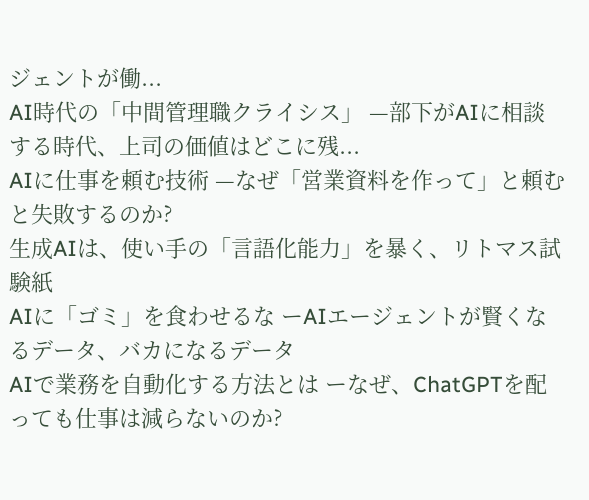ジェントが働...
AI時代の「中間管理職クライシス」 —部下がAIに相談する時代、上司の価値はどこに残...
AIに仕事を頼む技術 —なぜ「営業資料を作って」と頼むと失敗するのか?
生成AIは、使い手の「言語化能力」を暴く、リトマス試験紙
AIに「ゴミ」を食わせるな ーAIエージェントが賢くなるデータ、バカになるデータ
AIで業務を自動化する方法とは ーなぜ、ChatGPTを配っても仕事は減らないのか?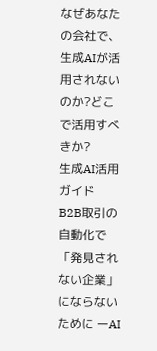なぜあなたの会社で、生成AIが活用されないのか?どこで活用すべきか?
生成AI活用ガイド
B2B取引の自動化で「発見されない企業」にならないために ーAI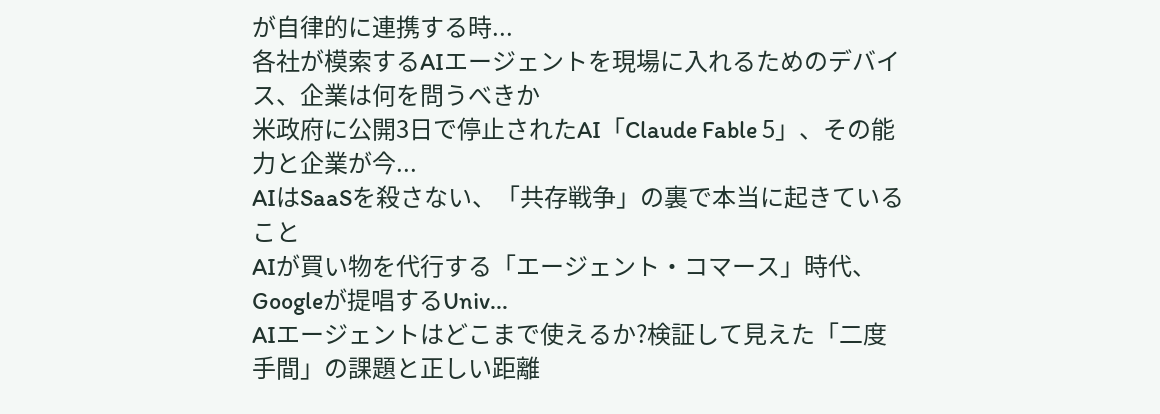が自律的に連携する時...
各社が模索するAIエージェントを現場に入れるためのデバイス、企業は何を問うべきか
米政府に公開3日で停止されたAI「Claude Fable 5」、その能力と企業が今...
AIはSaaSを殺さない、「共存戦争」の裏で本当に起きていること
AIが買い物を代行する「エージェント・コマース」時代、Googleが提唱するUniv...
AIエージェントはどこまで使えるか?検証して見えた「二度手間」の課題と正しい距離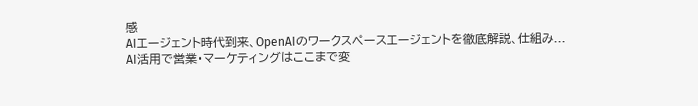感
AIエージェント時代到来、OpenAIのワークスペースエージェントを徹底解説、仕組み...
AI活用で営業・マーケティングはここまで変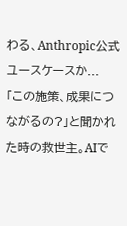わる、Anthropic公式ユースケースか...
「この施策、成果につながるの?」と聞かれた時の救世主。AIで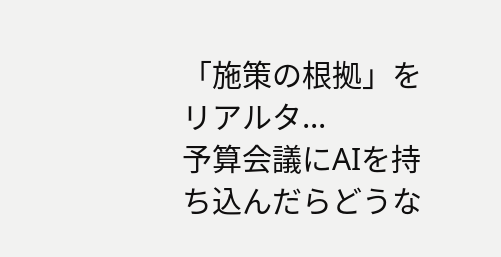「施策の根拠」をリアルタ...
予算会議にAIを持ち込んだらどうな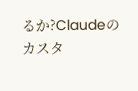るか?Claudeのカスタ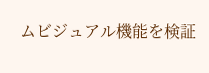ムビジュアル機能を検証